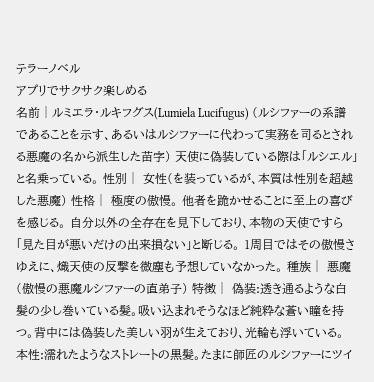テラーノベル
アプリでサクサク楽しめる
名前│ルミエラ・ルキフグス(Lumiela Lucifugus) (ルシファーの系譜であることを示す、あるいはルシファーに代わって実務を司るとされる悪魔の名から派生した苗字) 天使に偽装している際は「ルシエル」と名乗っている。 性別│ 女性(を装っているが、本質は性別を超越した悪魔) 性格│ 極度の傲慢。 他者を跪かせることに至上の喜びを感じる。 自分以外の全存在を見下しており、本物の天使ですら「見た目が悪いだけの出来損ない」と断じる。 1周目ではその傲慢さゆえに、熾天使の反撃を微塵も予想していなかった。 種族│ 悪魔(傲慢の悪魔ルシファーの直弟子) 特徴│ 偽装:透き通るような白髪の少し巻いている髪。吸い込まれそうなほど純粋な蒼い瞳を持つ。背中には偽装した美しい羽が生えており、光輪も浮いている。 本性:濡れたようなストレートの黒髪。たまに師匠のルシファーにツイ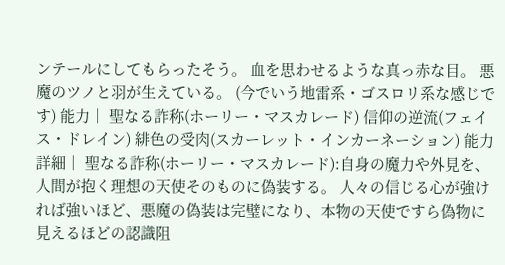ンテールにしてもらったそう。 血を思わせるような真っ赤な目。 悪魔のツノと羽が生えている。 (今でいう地雷系・ゴスロリ系な感じです) 能力│ 聖なる詐称(ホーリー・マスカレード) 信仰の逆流(フェイス・ドレイン) 緋色の受肉(スカーレット・インカーネーション) 能力詳細│ 聖なる詐称(ホーリー・マスカレード):自身の魔力や外見を、人間が抱く理想の天使そのものに偽装する。 人々の信じる心が強ければ強いほど、悪魔の偽装は完璧になり、本物の天使ですら偽物に見えるほどの認識阻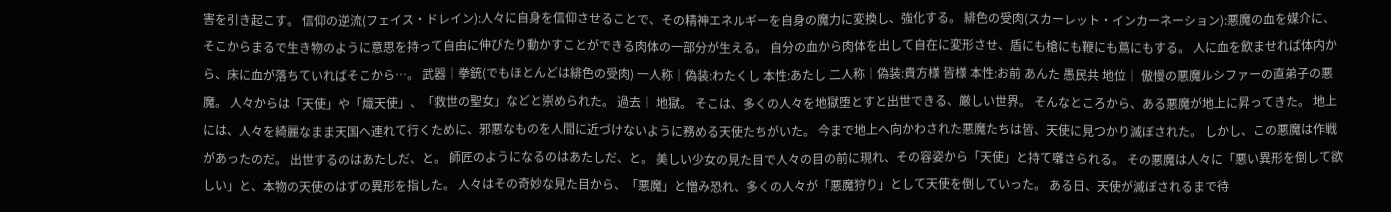害を引き起こす。 信仰の逆流(フェイス・ドレイン):人々に自身を信仰させることで、その精神エネルギーを自身の魔力に変換し、強化する。 緋色の受肉(スカーレット・インカーネーション):悪魔の血を媒介に、そこからまるで生き物のように意思を持って自由に伸びたり動かすことができる肉体の一部分が生える。 自分の血から肉体を出して自在に変形させ、盾にも槍にも鞭にも蔦にもする。 人に血を飲ませれば体内から、床に血が落ちていればそこから…。 武器│拳銃(でもほとんどは緋色の受肉) 一人称│偽装:わたくし 本性:あたし 二人称│偽装:貴方様 皆様 本性:お前 あんた 愚民共 地位│ 傲慢の悪魔ルシファーの直弟子の悪魔。 人々からは「天使」や「熾天使」、「救世の聖女」などと崇められた。 過去│ 地獄。 そこは、多くの人々を地獄堕とすと出世できる、厳しい世界。 そんなところから、ある悪魔が地上に昇ってきた。 地上には、人々を綺麗なまま天国へ連れて行くために、邪悪なものを人間に近づけないように務める天使たちがいた。 今まで地上へ向かわされた悪魔たちは皆、天使に見つかり滅ぼされた。 しかし、この悪魔は作戦があったのだ。 出世するのはあたしだ、と。 師匠のようになるのはあたしだ、と。 美しい少女の見た目で人々の目の前に現れ、その容姿から「天使」と持て囃さられる。 その悪魔は人々に「悪い異形を倒して欲しい」と、本物の天使のはずの異形を指した。 人々はその奇妙な見た目から、「悪魔」と憎み恐れ、多くの人々が「悪魔狩り」として天使を倒していった。 ある日、天使が滅ぼされるまで待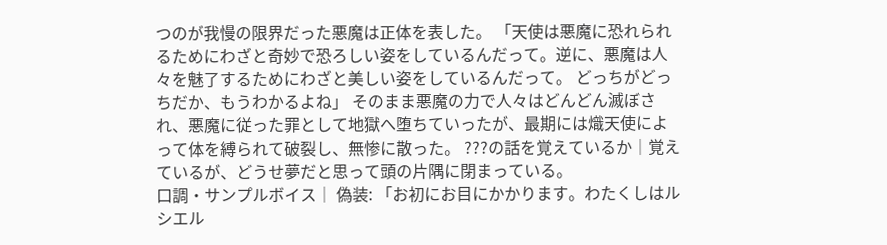つのが我慢の限界だった悪魔は正体を表した。 「天使は悪魔に恐れられるためにわざと奇妙で恐ろしい姿をしているんだって。逆に、悪魔は人々を魅了するためにわざと美しい姿をしているんだって。 どっちがどっちだか、もうわかるよね」 そのまま悪魔の力で人々はどんどん滅ぼされ、悪魔に従った罪として地獄へ堕ちていったが、最期には熾天使によって体を縛られて破裂し、無惨に散った。 ???の話を覚えているか│覚えているが、どうせ夢だと思って頭の片隅に閉まっている。
口調・サンプルボイス│ 偽装: 「お初にお目にかかります。わたくしはルシエル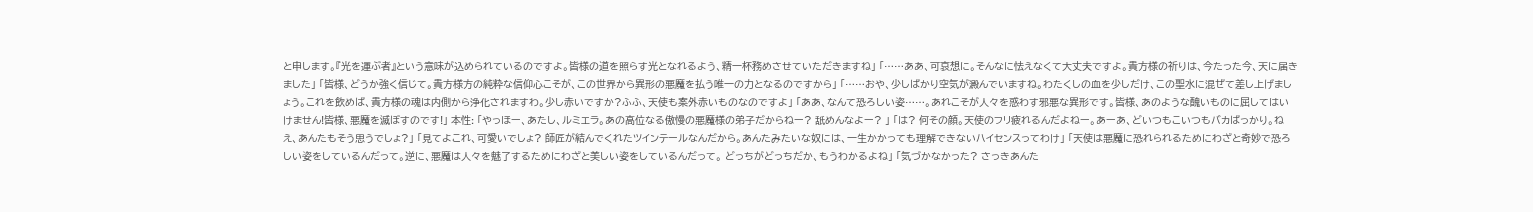と申します。『光を運ぶ者』という意味が込められているのですよ。皆様の道を照らす光となれるよう、精一杯務めさせていただきますね」 「……ああ、可哀想に。そんなに怯えなくて大丈夫ですよ。貴方様の祈りは、今たった今、天に届きました」 「皆様、どうか強く信じて。貴方様方の純粋な信仰心こそが、この世界から異形の悪魔を払う唯一の力となるのですから」 「……おや、少しばかり空気が澱んでいますね。わたくしの血を少しだけ、この聖水に混ぜて差し上げましょう。これを飲めば、貴方様の魂は内側から浄化されますわ。少し赤いですか?ふふ、天使も案外赤いものなのですよ」 「ああ、なんて恐ろしい姿……。あれこそが人々を惑わす邪悪な異形です。皆様、あのような醜いものに屈してはいけません!皆様、悪魔を滅ぼすのです!」 本性: 「やっほー、あたし、ルミエラ。あの高位なる傲慢の悪魔様の弟子だからねー? 舐めんなよー? 」 「は? 何その顔。天使のフリ疲れるんだよねー。あーあ、どいつもこいつもバカばっかり。ねえ、あんたもそう思うでしょ?」 「見てよこれ、可愛いでしょ? 師匠が結んでくれたツインテールなんだから。あんたみたいな奴には、一生かかっても理解できないハイセンスってわけ」 「天使は悪魔に恐れられるためにわざと奇妙で恐ろしい姿をしているんだって。逆に、悪魔は人々を魅了するためにわざと美しい姿をしているんだって。 どっちがどっちだか、もうわかるよね」 「気づかなかった? さっきあんた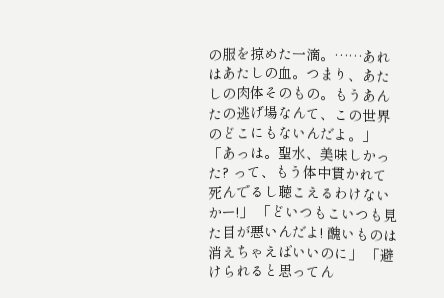の服を掠めた一滴。……あれはあたしの血。つまり、あたしの肉体そのもの。もうあんたの逃げ場なんて、この世界のどこにもないんだよ。」 「あっは。聖水、美味しかった? って、もう体中貫かれて死んでるし聴こえるわけないかー!」 「どいつもこいつも見た目が悪いんだよ! 醜いものは消えちゃえばいいのに」 「避けられると思ってん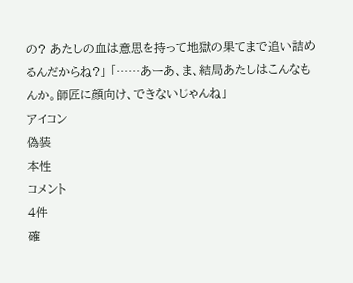の? あたしの血は意思を持って地獄の果てまで追い詰めるんだからね?」 「……あーあ、ま、結局あたしはこんなもんか。師匠に顔向け、できないじゃんね」
アイコン
偽装
本性
コメント
4件
確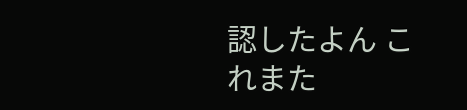認したよん これまた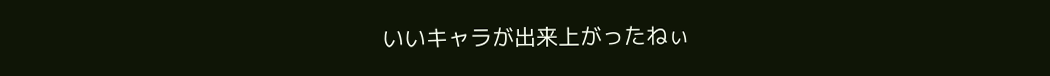いいキャラが出来上がったねぃ